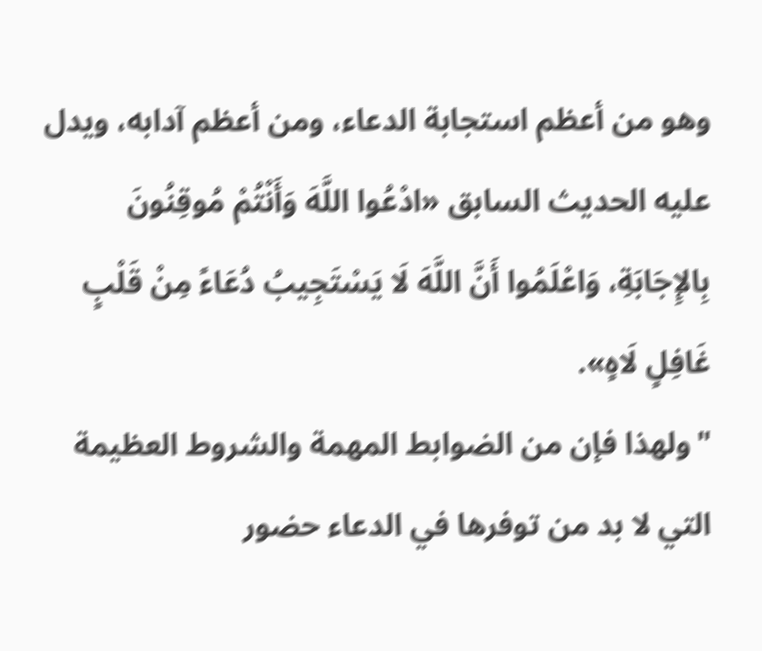وهو من أعظم استجابة الدعاء، ومن أعظم آدابه، ويدل عليه الحديث السابق «ادْعُوا اللَّهَ وَأَنْتُمْ مُوقِنُونَ بِالإِجَابَةِ، وَاعْلَمُوا أَنَّ اللَّهَ لَا يَسْتَجِيبُ دُعَاءً مِنْ قَلْبٍ غَافِلٍ لَاهٍ».
"ولهذا فإن من الضوابط المهمة والشروط العظيمة التي لا بد من توفرها في الدعاء حضور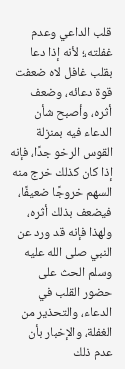قلب الداعي وعدم غفلته،؛ لأنه إذا دعا بقلب غافل لاه ضعفت قوة دعائه، وضعف أثره، وأصبح شأن الدعاء فيه بمنزلة القوس الرخو جدًا، فإنه إذا كان كذلك خرج منه السهم خروجًا ضعيفًا، فيضعف بذلك أثره، ولهذا فإنه قد ورد عن النبي صلى الله عليه وسلم الحث على حضور القلب في الدعاء، والتحذير من الغفلة، والإخبار بأن عدم ذلك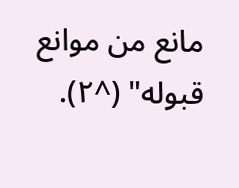مانع من موانع قبوله" (^٢).